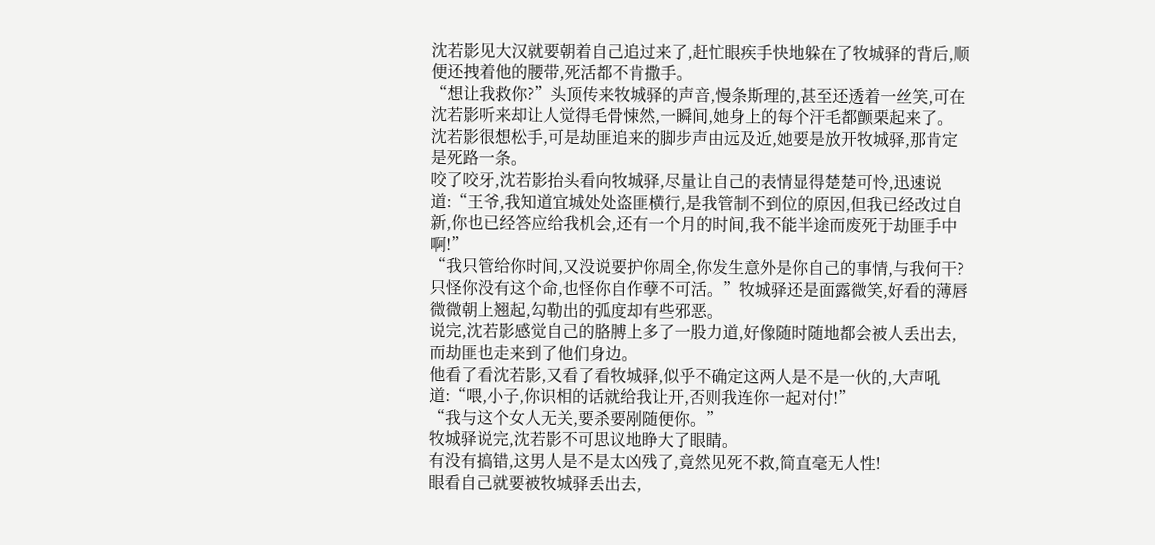沈若影见大汉就要朝着自己追过来了,赶忙眼疾手快地躲在了牧城驿的背后,顺便还拽着他的腰带,死活都不肯撒手。
“想让我救你?”头顶传来牧城驿的声音,慢条斯理的,甚至还透着一丝笑,可在沈若影听来却让人觉得毛骨悚然,一瞬间,她身上的每个汗毛都颤栗起来了。
沈若影很想松手,可是劫匪追来的脚步声由远及近,她要是放开牧城驿,那肯定是死路一条。
咬了咬牙,沈若影抬头看向牧城驿,尽量让自己的表情显得楚楚可怜,迅速说道:“王爷,我知道宜城处处盗匪横行,是我管制不到位的原因,但我已经改过自新,你也已经答应给我机会,还有一个月的时间,我不能半途而废死于劫匪手中啊!”
“我只管给你时间,又没说要护你周全,你发生意外是你自己的事情,与我何干?只怪你没有这个命,也怪你自作孽不可活。”牧城驿还是面露微笑,好看的薄唇微微朝上翘起,勾勒出的弧度却有些邪恶。
说完,沈若影感觉自己的胳膊上多了一股力道,好像随时随地都会被人丢出去,而劫匪也走来到了他们身边。
他看了看沈若影,又看了看牧城驿,似乎不确定这两人是不是一伙的,大声吼道:“喂,小子,你识相的话就给我让开,否则我连你一起对付!”
“我与这个女人无关,要杀要剐随便你。”
牧城驿说完,沈若影不可思议地睁大了眼睛。
有没有搞错,这男人是不是太凶残了,竟然见死不救,简直毫无人性!
眼看自己就要被牧城驿丢出去,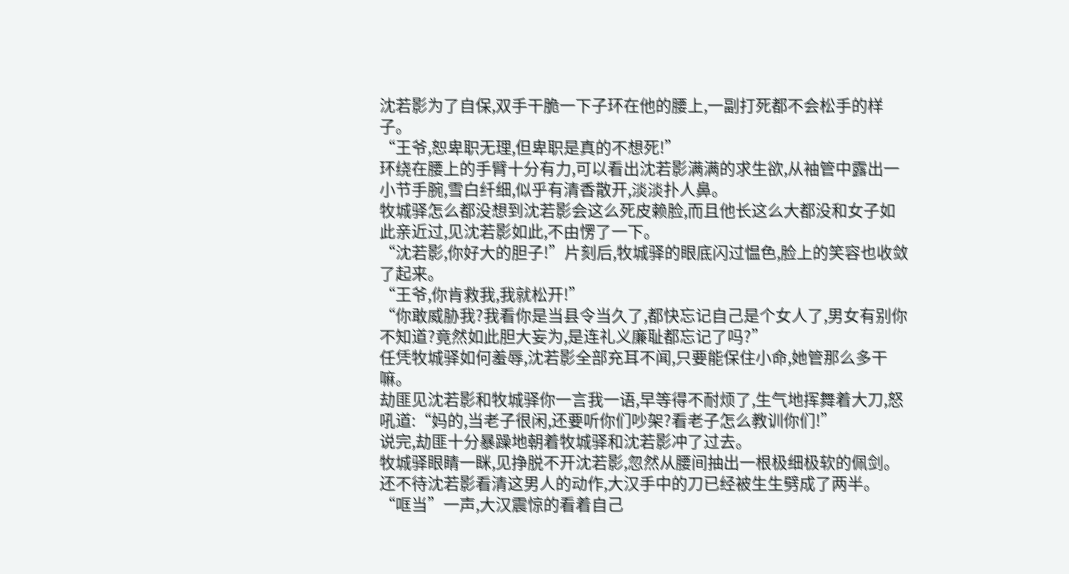沈若影为了自保,双手干脆一下子环在他的腰上,一副打死都不会松手的样子。
“王爷,恕卑职无理,但卑职是真的不想死!”
环绕在腰上的手臂十分有力,可以看出沈若影满满的求生欲,从袖管中露出一小节手腕,雪白纤细,似乎有清香散开,淡淡扑人鼻。
牧城驿怎么都没想到沈若影会这么死皮赖脸,而且他长这么大都没和女子如此亲近过,见沈若影如此,不由愣了一下。
“沈若影,你好大的胆子!”片刻后,牧城驿的眼底闪过愠色,脸上的笑容也收敛了起来。
“王爷,你肯救我,我就松开!”
“你敢威胁我?我看你是当县令当久了,都快忘记自己是个女人了,男女有别你不知道?竟然如此胆大妄为,是连礼义廉耻都忘记了吗?”
任凭牧城驿如何羞辱,沈若影全部充耳不闻,只要能保住小命,她管那么多干嘛。
劫匪见沈若影和牧城驿你一言我一语,早等得不耐烦了,生气地挥舞着大刀,怒吼道:“妈的,当老子很闲,还要听你们吵架?看老子怎么教训你们!”
说完,劫匪十分暴躁地朝着牧城驿和沈若影冲了过去。
牧城驿眼睛一眯,见挣脱不开沈若影,忽然从腰间抽出一根极细极软的佩剑。
还不待沈若影看清这男人的动作,大汉手中的刀已经被生生劈成了两半。
“哐当”一声,大汉震惊的看着自己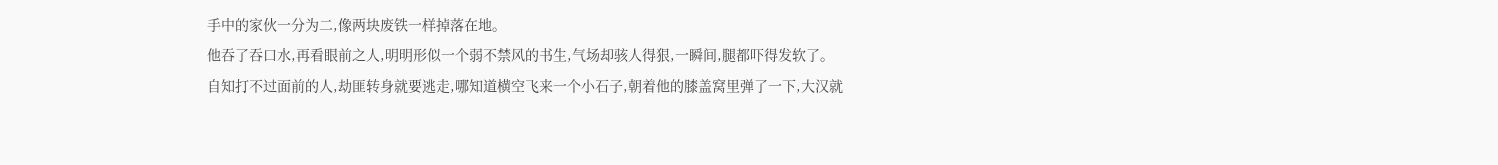手中的家伙一分为二,像两块废铁一样掉落在地。
他吞了吞口水,再看眼前之人,明明形似一个弱不禁风的书生,气场却骇人得狠,一瞬间,腿都吓得发软了。
自知打不过面前的人,劫匪转身就要逃走,哪知道横空飞来一个小石子,朝着他的膝盖窝里弹了一下,大汉就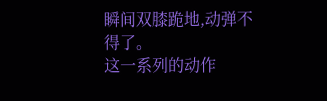瞬间双膝跪地,动弹不得了。
这一系列的动作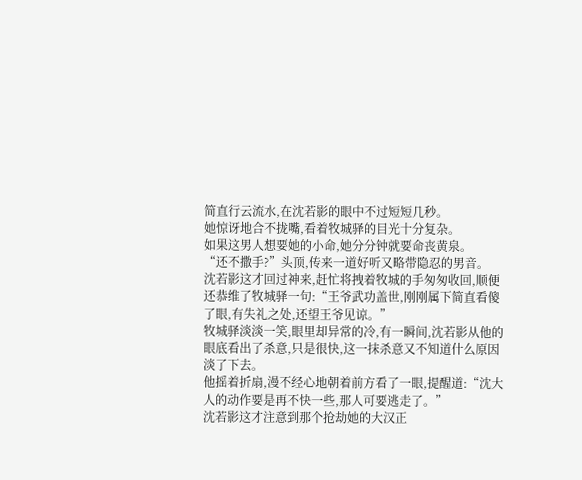简直行云流水,在沈若影的眼中不过短短几秒。
她惊讶地合不拢嘴,看着牧城驿的目光十分复杂。
如果这男人想要她的小命,她分分钟就要命丧黄泉。
“还不撒手?”头顶,传来一道好听又略带隐忍的男音。
沈若影这才回过神来,赶忙将拽着牧城的手匆匆收回,顺便还恭维了牧城驿一句:“王爷武功盖世,刚刚属下简直看傻了眼,有失礼之处,还望王爷见谅。”
牧城驿淡淡一笑,眼里却异常的冷,有一瞬间,沈若影从他的眼底看出了杀意,只是很快,这一抹杀意又不知道什么原因淡了下去。
他摇着折扇,漫不经心地朝着前方看了一眼,提醒道:“沈大人的动作要是再不快一些,那人可要逃走了。”
沈若影这才注意到那个抢劫她的大汉正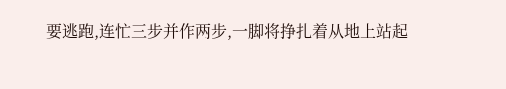要逃跑,连忙三步并作两步,一脚将挣扎着从地上站起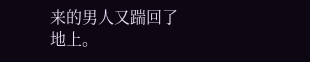来的男人又踹回了地上。